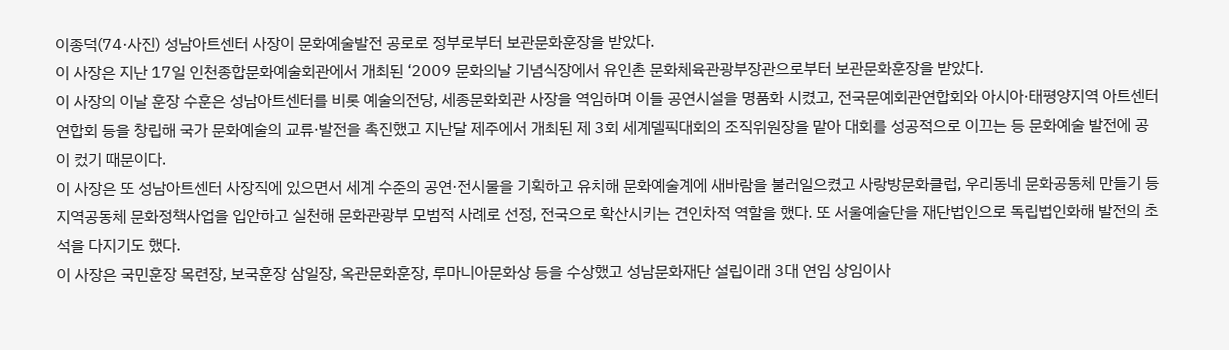이종덕(74·사진) 성남아트센터 사장이 문화예술발전 공로로 정부로부터 보관문화훈장을 받았다.
이 사장은 지난 17일 인천종합문화예술회관에서 개최된 ‘2009 문화의날 기념식장에서 유인촌 문화체육관광부장관으로부터 보관문화훈장을 받았다.
이 사장의 이날 훈장 수훈은 성남아트센터를 비롯 예술의전당, 세종문화회관 사장을 역임하며 이들 공연시설을 명품화 시켰고, 전국문예회관연합회와 아시아·태평양지역 아트센터연합회 등을 창립해 국가 문화예술의 교류·발전을 촉진했고 지난달 제주에서 개최된 제 3회 세계델픽대회의 조직위원장을 맡아 대회를 성공적으로 이끄는 등 문화예술 발전에 공이 컸기 때문이다.
이 사장은 또 성남아트센터 사장직에 있으면서 세계 수준의 공연·전시물을 기획하고 유치해 문화예술계에 새바람을 불러일으켰고 사랑방문화클럽, 우리동네 문화공동체 만들기 등 지역공동체 문화정책사업을 입안하고 실천해 문화관광부 모범적 사례로 선정, 전국으로 확산시키는 견인차적 역할을 했다. 또 서울예술단을 재단법인으로 독립법인화해 발전의 초석을 다지기도 했다.
이 사장은 국민훈장 목련장, 보국훈장 삼일장, 옥관문화훈장, 루마니아문화상 등을 수상했고 성남문화재단 설립이래 3대 연임 상임이사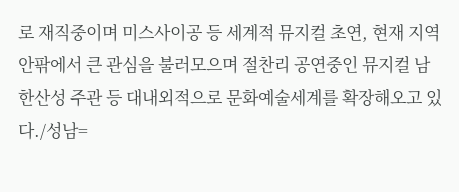로 재직중이며 미스사이공 등 세계적 뮤지컬 초연, 현재 지역안팎에서 큰 관심을 불러모으며 절찬리 공연중인 뮤지컬 남한산성 주관 등 대내외적으로 문화예술세계를 확장해오고 있다./성남=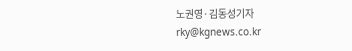노권영·김동성기자
rky@kgnews.co.kr